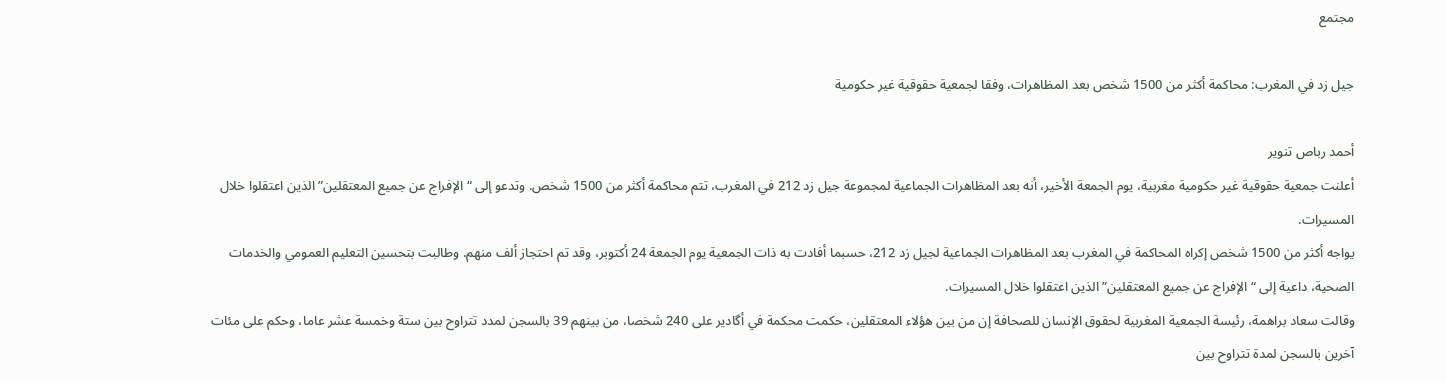مجتمع

جيل زد في المغرب: محاكمة أكثر من 1500 شخص بعد المظاهرات، وفقا لجمعية حقوقية غير حكومية

أحمد رباص تنوير
أعلنت جمعية حقوقية غير حكومية مغربية، يوم الجمعة الأخير، أنه بعد المظاهرات الجماعية لمجموعة جيل زد 212 في المغرب، تتم محاكمة أكثر من 1500 شخص. وتدعو إلى “الإفراج عن جميع المعتقلين” الذين اعتقلوا خلال المسيرات.
يواجه أكثر من 1500 شخص إكراه المحاكمة في المغرب بعد المظاهرات الجماعية لجيل زد 212، حسبما أفادت به ذات الجمعية يوم الجمعة 24 أكتوبر، وقد تم احتجاز ألف منهم. وطالبت بتحسين التعليم العمومي والخدمات الصحية، داعية إلى “الإفراج عن جميع المعتقلين” الذين اعتقلوا خلال المسيرات.
وقالت سعاد براهمة، رئيسة الجمعية المغربية لحقوق الإنسان للصحافة إن من بين هؤلاء المعتقلين، حكمت محكمة في أگادير على 240 شخصا، من بينهم 39 بالسجن لمدد تتراوح بين ستة وخمسة عشر عاما، وحكم على مئات آخرين بالسجن لمدة تتراوح بين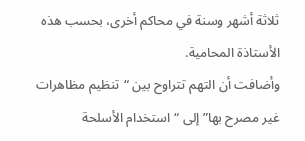ثلاثة أشهر وسنة في محاكم أخرى، بحسب هذه الأستاذة المحامية.
وأضافت أن التهم تتراوح بين “تنظيم مظاهرات غير مصرح بها” إلى “استخدام الأسلحة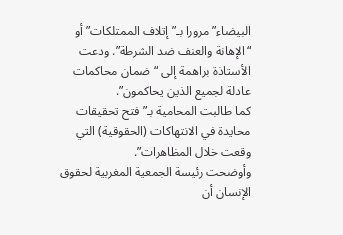البيضاء” مرورا بـ”إتلاف الممتلكات” أو “الإهانة والعنف ضد الشرطة”. ودعت الأستاذة براهمة إلى “ضمان محاكمات عادلة لجميع الذين يحاكمون”.
كما طالبت المحامية بـ”فتح تحقيقات محايدة في الانتهاكات (الحقوقية) التي وقعت خلال المظاهرات”.
وأوضحت رئيسة الجمعية المغربية لحقوق الإنسان أن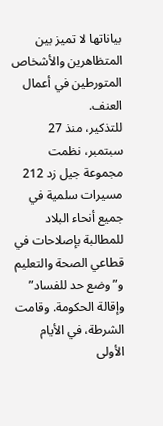بياناتها لا تميز بين المتظاهرين والأشخاص المتورطين في أعمال العنف.
للتذكير، منذ 27 سبتمبر، نظمت مجموعة جيل زد 212 مسيرات سلمية في جميع أنحاء البلاد للمطالبة بإصلاحات في قطاعي الصحة والتعليم و”وضع حد للفساد” وإقالة الحكومة. وقامت الشرطة، في الأيام الأولى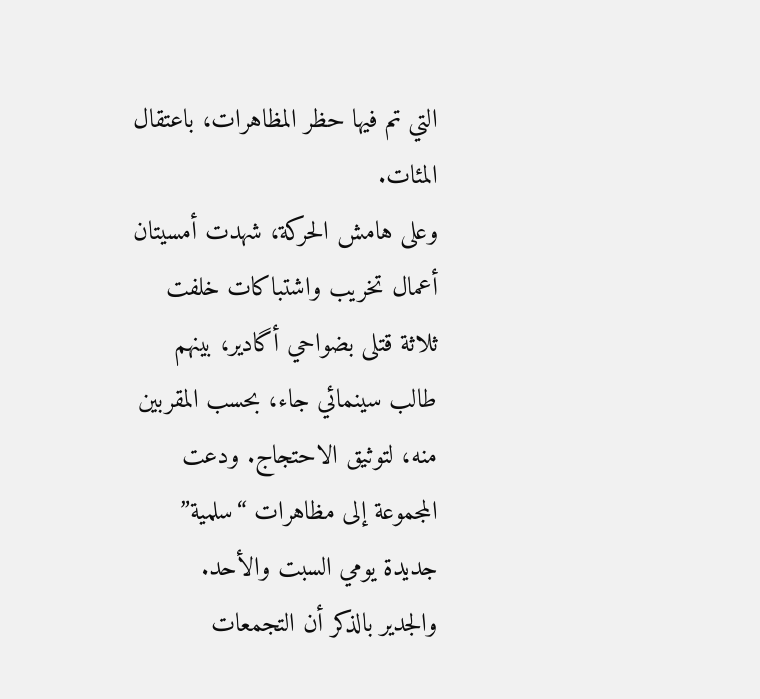التي تم فيها حظر المظاهرات، باعتقال المئات.
وعلى هامش الحركة، شهدت أمسيتان أعمال تخريب واشتباكات خلفت ثلاثة قتلى بضواحي أگادير، بينهم طالب سينمائي جاء، بحسب المقربين منه، لتوثيق الاحتجاج. ودعت المجموعة إلى مظاهرات “سلمية” جديدة يومي السبت والأحد.
والجدير بالذكر أن التجمعات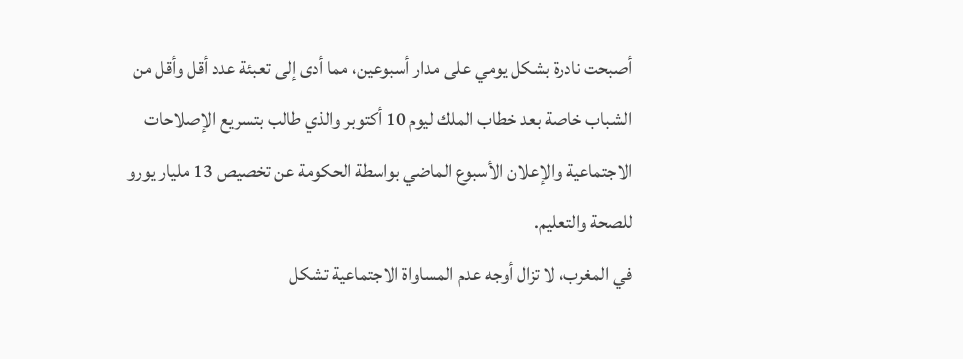أصبحت نادرة بشكل يومي على مدار أسبوعين، مما أدى إلى تعبئة عدد أقل وأقل من الشباب خاصة بعد خطاب الملك ليوم 10 أكتوبر والذي طالب بتسريع الإصلاحات الاجتماعية والإعلان الأسبوع الماضي بواسطة الحكومة عن تخصيص 13 مليار يورو للصحة والتعليم.
في المغرب، لا تزال أوجه عدم المساواة الاجتماعية تشكل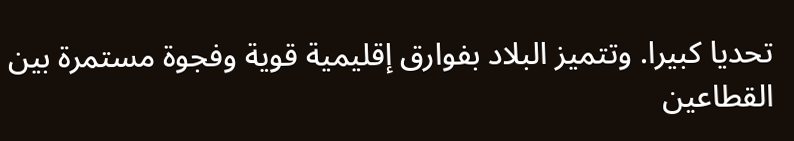تحديا كبيرا. وتتميز البلاد بفوارق إقليمية قوية وفجوة مستمرة بين القطاعين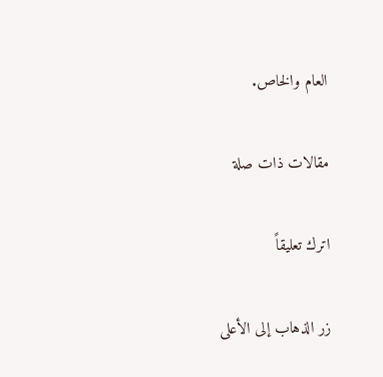العام والخاص.

مقالات ذات صلة

اترك تعليقاً

زر الذهاب إلى الأعلى